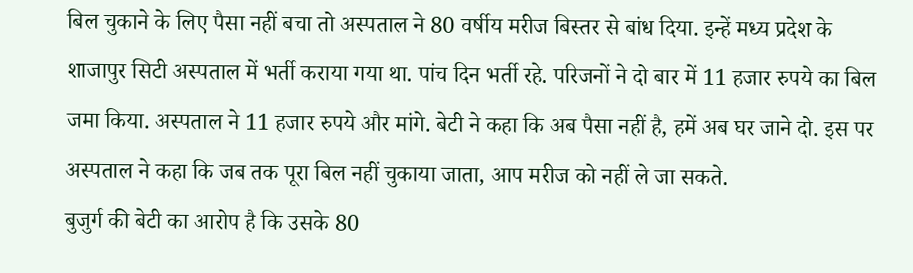बिल चुकाने के लिए पैसा नहीं बचा तो अस्पताल ने 80 वर्षीय मरीज बिस्तर से बांध दिया. इन्हें मध्य प्रदेश के शाजापुर सिटी अस्पताल में भर्ती कराया गया था. पांच दिन भर्ती रहे. परिजनों ने दो बार में 11 हजार रुपये का बिल जमा किया. अस्पताल ने 11 हजार रुपये और मांगे. बेटी ने कहा कि अब पैसा नहीं है, हमें अब घर जाने दो. इस पर अस्पताल ने कहा कि जब तक पूरा बिल नहीं चुकाया जाता, आप मरीज को नहीं ले जा सकते.
बुजुर्ग की बेटी का आरोप है कि उसके 80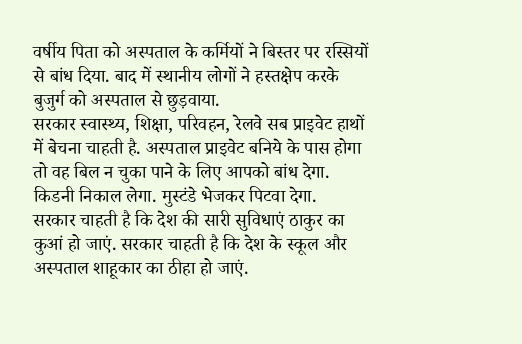वर्षीय पिता को अस्पताल के कर्मियों ने बिस्तर पर रस्सियों से बांध दिया. बाद में स्थानीय लोगों ने हस्तक्षेप करके बुजुर्ग को अस्पताल से छुड़वाया.
सरकार स्वास्थ्य, शिक्षा, परिवहन, रेलवे सब प्राइवेट हाथों में बेचना चाहती है. अस्पताल प्राइवेट बनिये के पास होगा तो वह बिल न चुका पाने के लिए आपको बांध देगा. किडनी निकाल लेगा. मुस्टंडे भेजकर पिटवा देगा.
सरकार चाहती है कि देश की सारी सुविधाएं ठाकुर का कुआं हो जाएं. सरकार चाहती है कि देश के स्कूल और अस्पताल शाहूकार का ठीहा हो जाएं.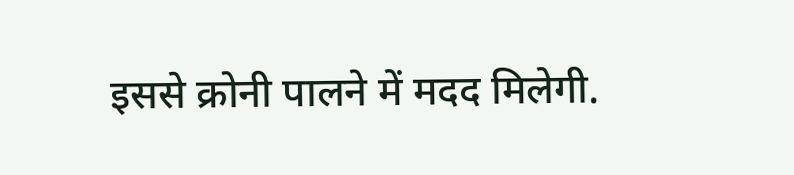इससे क्रोनी पालने में मदद मिलेगी.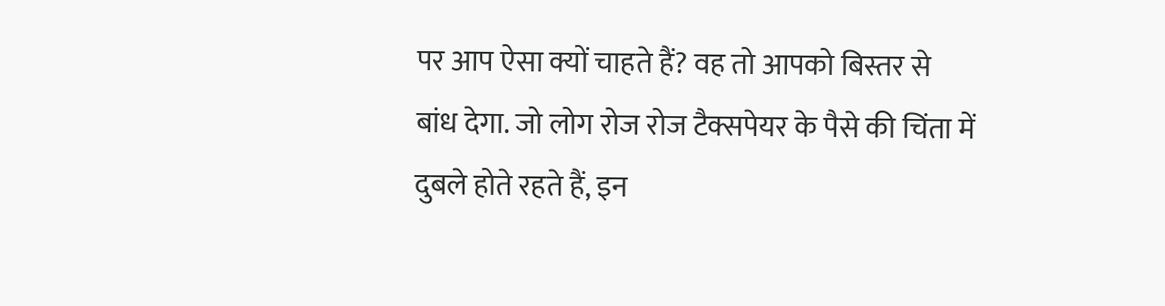पर आप ऐसा क्यों चाहते हैं? वह तो आपको बिस्तर से बांध देगा. जो लोग रोज रोज टैक्सपेयर के पैसे की चिंता में दुबले होते रहते हैं, इन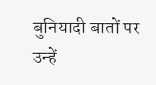बुनियादी बातों पर उन्हें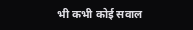भी कभी कोई सवाल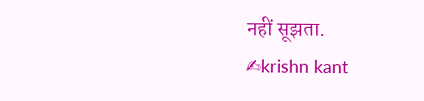नहीं सूझता.
✍krishn kant